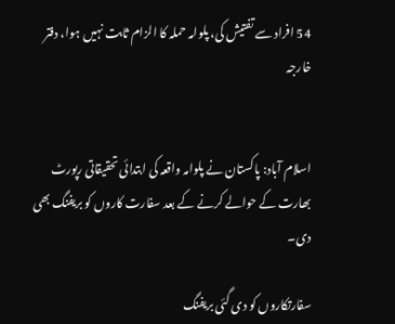54 افراد سے تفتیش کی، پلوامہ حملہ کا الزام ثابت نہیں ہوا، دفتر خارجہ


اسلام آباد: پاکستان نے پلوامہ واقعہ کی ابتدائی تحقیقاتی رپورٹ بھارت کے حوالے کرنے کے بعد سفارت کاروں کو بریفنگ بھی دی۔

سفارتکاروں کو دی گئی بریفنگ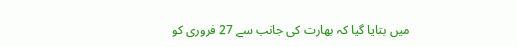میں بتایا گیا کہ بھارت کی جانب سے 27 فروری کو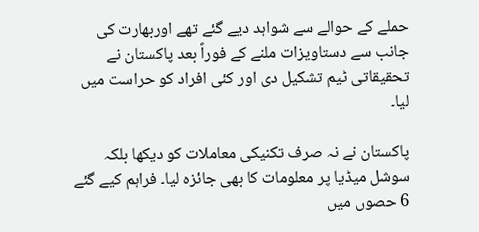حملے کے حوالے سے شواہد دیے گئے تھے اوربھارت کی جانب سے دستاویزات ملنے کے فوراً بعد پاکستان نے تحقیقاتی ٹیم تشکیل دی اور کئی افراد کو حراست میں لیا۔

پاکستان نے نہ صرف تکنیکی معاملات کو دیکھا بلکہ سوشل میڈیا پر معلومات کا بھی جائزہ لیا۔ فراہم کیے گئے 6 حصوں میں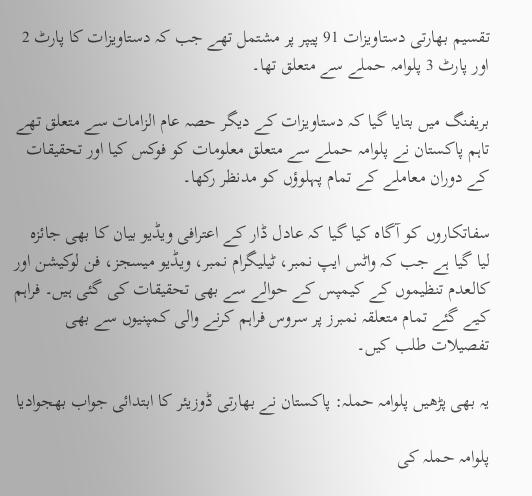تقسیم بھارتی دستاویزات 91 پیپر پر مشتمل تھے جب کہ دستاویزات کا پارٹ 2 اور پارٹ 3 پلوامہ حملے سے متعلق تھا۔

بریفنگ میں بتایا گیا کہ دستاویزات کے دیگر حصہ عام الزامات سے متعلق تھے تاہم پاکستان نے پلوامہ حملے سے متعلق معلومات کو فوکس کیا اور تحقیقات کے دوران معاملے کے تمام پہلوؤں کو مدنظر رکھا۔

سفاتکاروں کو آگاہ کیا گیا کہ عادل ڈار کے اعترافی ویڈیو بیان کا بھی جائزہ لیا گیا ہے جب کہ واٹس ایپ نمبر، ٹیلیگرام نمبر، ویڈیو میسجز، فن لوکیشن اور کالعدم تنظیموں کے کیمپس کے حوالے سے بھی تحقیقات کی گئی ہیں۔ فراہم کیے گئے تمام متعلقہ نمبرز پر سروس فراہم کرنے والی کمپنیوں سے بھی تفصیلات طلب کیں۔

یہ بھی پڑھیں پلوامہ حملہ: پاکستان نے بھارتی ڈوزیئر کا ابتدائی جواب بھجوادیا

پلوامہ حملہ کی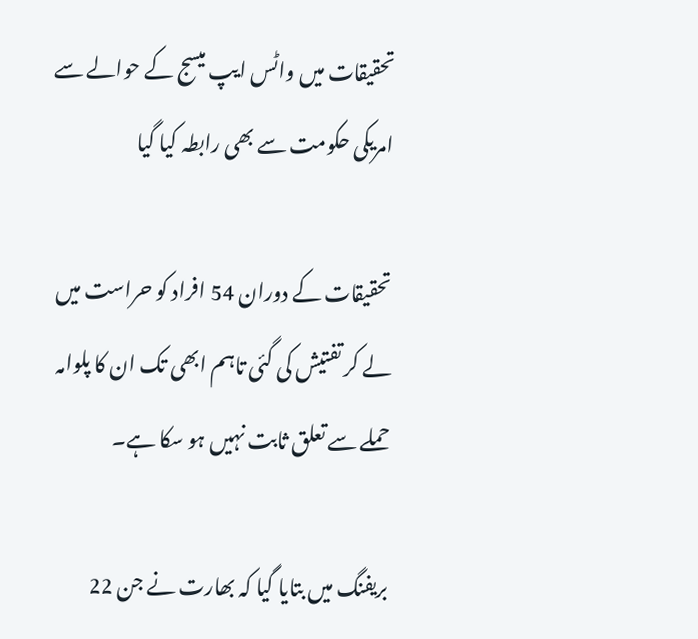تحقیقات میں واٹس ایپ میسج کے حوالے سے امریکی حکومت سے بھی رابطہ کیا گیا

تحقیقات کے دوران 54 افراد کو حراست میں لے کر تفتیش کی گئی تاہم ابھی تک ان کا پلوامہ حملے سے تعلق ثابت نہیں ہو سکا ہے۔

بریفنگ میں بتایا گیا کہ بھارت نے جن 22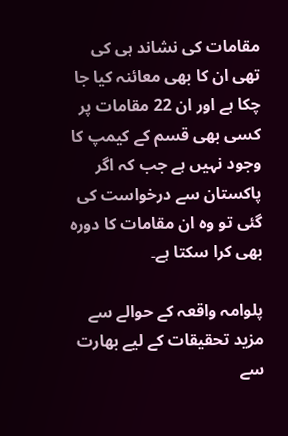مقامات کی نشاند ہی کی تھی ان کا بھی معائنہ کیا جا چکا ہے اور ان 22 مقامات پر کسی بھی قسم کے کیمپ کا وجود نہیں ہے جب کہ اگر پاکستان سے درخواست کی گئی تو وہ ان مقامات کا دورہ بھی کرا سکتا ہے۔

پلوامہ واقعہ کے حوالے سے مزید تحقیقات کے لیے بھارت سے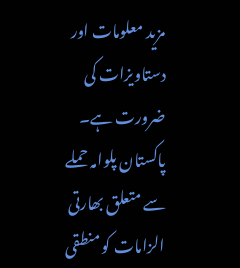مزید معلومات اور دستاویزات کی ضرورت ہے۔ پاکستان پلوامہ حملے سے متعلق بھارتی الزامات کو منطقی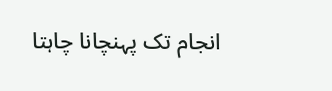انجام تک پہنچانا چاہتا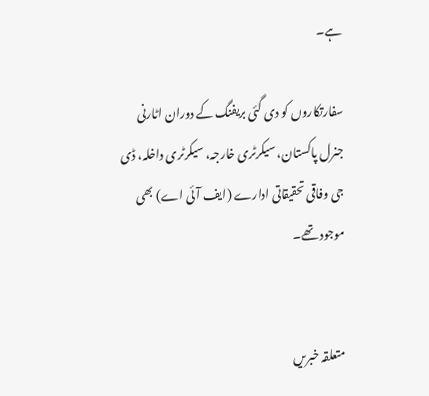ہے۔

سفارتکاروں کو دی گئی بریفنگ کے دوران اٹارنی جنرل پاکستان، سیکرٹری خارجہ، سیکرٹری داخلہ، ڈی جی وفاقی تحقیقاتی ادارے (ایف آئی اے) بھی موجود تھے۔


متعلقہ خبریں